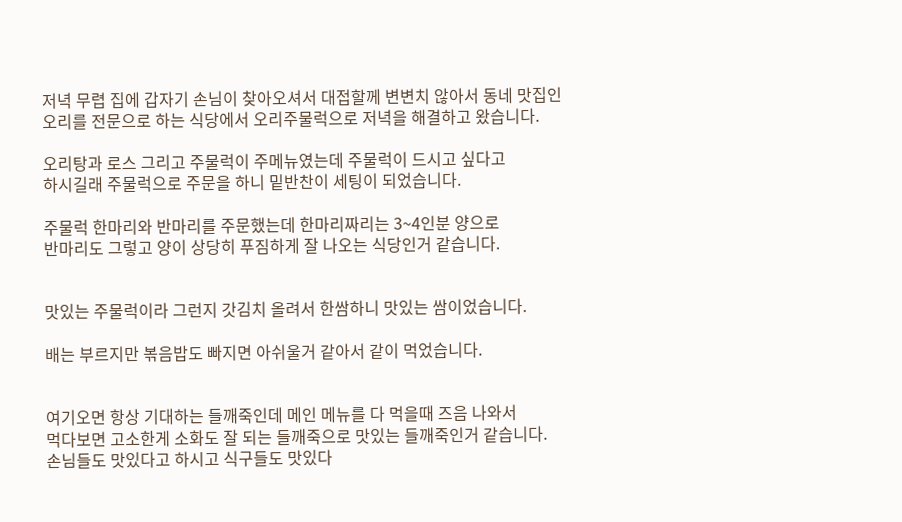저녁 무렵 집에 갑자기 손님이 찾아오셔서 대접할께 변변치 않아서 동네 맛집인
오리를 전문으로 하는 식당에서 오리주물럭으로 저녁을 해결하고 왔습니다.

오리탕과 로스 그리고 주물럭이 주메뉴였는데 주물럭이 드시고 싶다고
하시길래 주물럭으로 주문을 하니 밑반찬이 세팅이 되었습니다.

주물럭 한마리와 반마리를 주문했는데 한마리짜리는 3~4인분 양으로
반마리도 그렇고 양이 상당히 푸짐하게 잘 나오는 식당인거 같습니다.


맛있는 주물럭이라 그런지 갓김치 올려서 한쌈하니 맛있는 쌈이었습니다.

배는 부르지만 볶음밥도 빠지면 아쉬울거 같아서 같이 먹었습니다.


여기오면 항상 기대하는 들깨죽인데 메인 메뉴를 다 먹을때 즈음 나와서
먹다보면 고소한게 소화도 잘 되는 들깨죽으로 맛있는 들깨죽인거 같습니다.
손님들도 맛있다고 하시고 식구들도 맛있다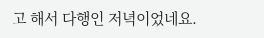고 해서 다행인 저녁이었네요.